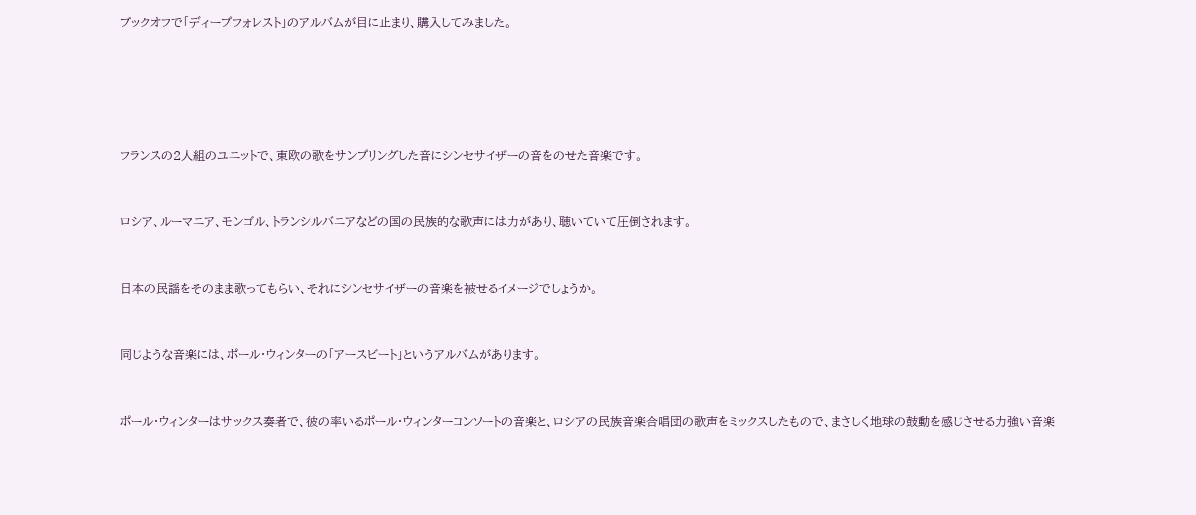ブックオフで「ディープフォレスト」のアルバムが目に止まり、購入してみました。





フランスの2人組のユニットで、東欧の歌をサンプリングした音にシンセサイザーの音をのせた音楽です。


ロシア、ルーマニア、モンゴル、トランシルバニアなどの国の民族的な歌声には力があり、聴いていて圧倒されます。


日本の民謡をそのまま歌ってもらい、それにシンセサイザーの音楽を被せるイメージでしょうか。


同じような音楽には、ポール・ウィンターの「アースビート」というアルバムがあります。


ポール・ウィンターはサックス奏者で、彼の率いるポール・ウィンターコンソートの音楽と、ロシアの民族音楽合唱団の歌声をミックスしたもので、まさしく地球の鼓動を感じさせる力強い音楽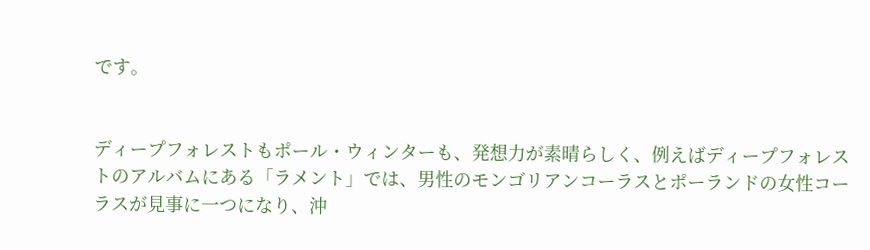です。


ディープフォレストもポール・ウィンターも、発想力が素晴らしく、例えばディープフォレストのアルバムにある「ラメント」では、男性のモンゴリアンコーラスとポーランドの女性コーラスが見事に一つになり、沖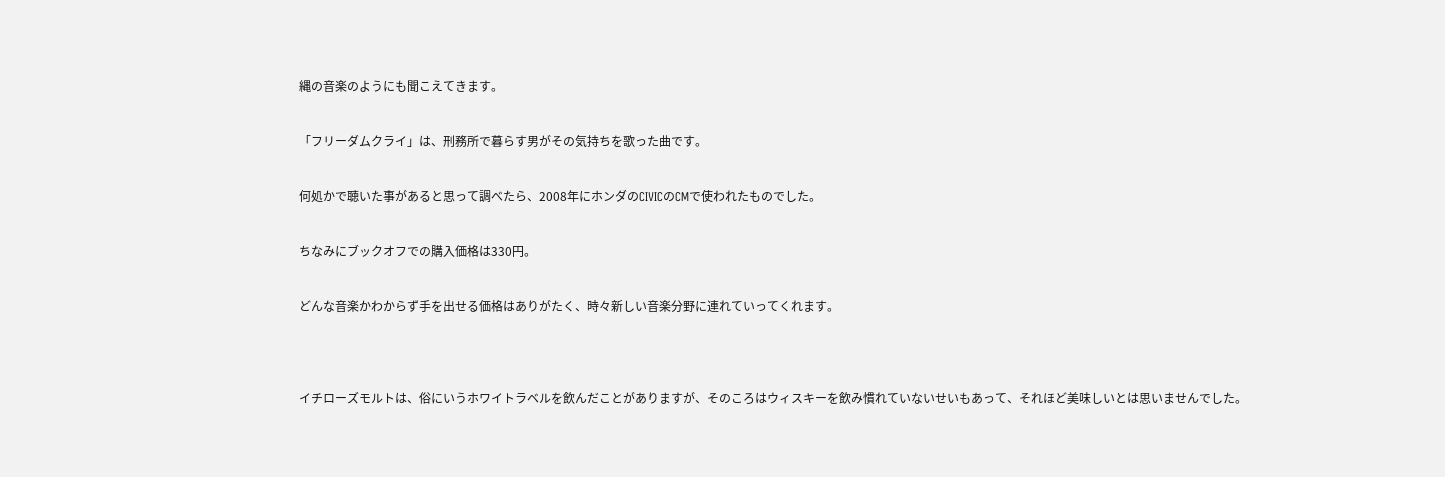縄の音楽のようにも聞こえてきます。


「フリーダムクライ」は、刑務所で暮らす男がその気持ちを歌った曲です。


何処かで聴いた事があると思って調べたら、2008年にホンダのCIVICのCMで使われたものでした。


ちなみにブックオフでの購入価格は330円。


どんな音楽かわからず手を出せる価格はありがたく、時々新しい音楽分野に連れていってくれます。




イチローズモルトは、俗にいうホワイトラベルを飲んだことがありますが、そのころはウィスキーを飲み慣れていないせいもあって、それほど美味しいとは思いませんでした。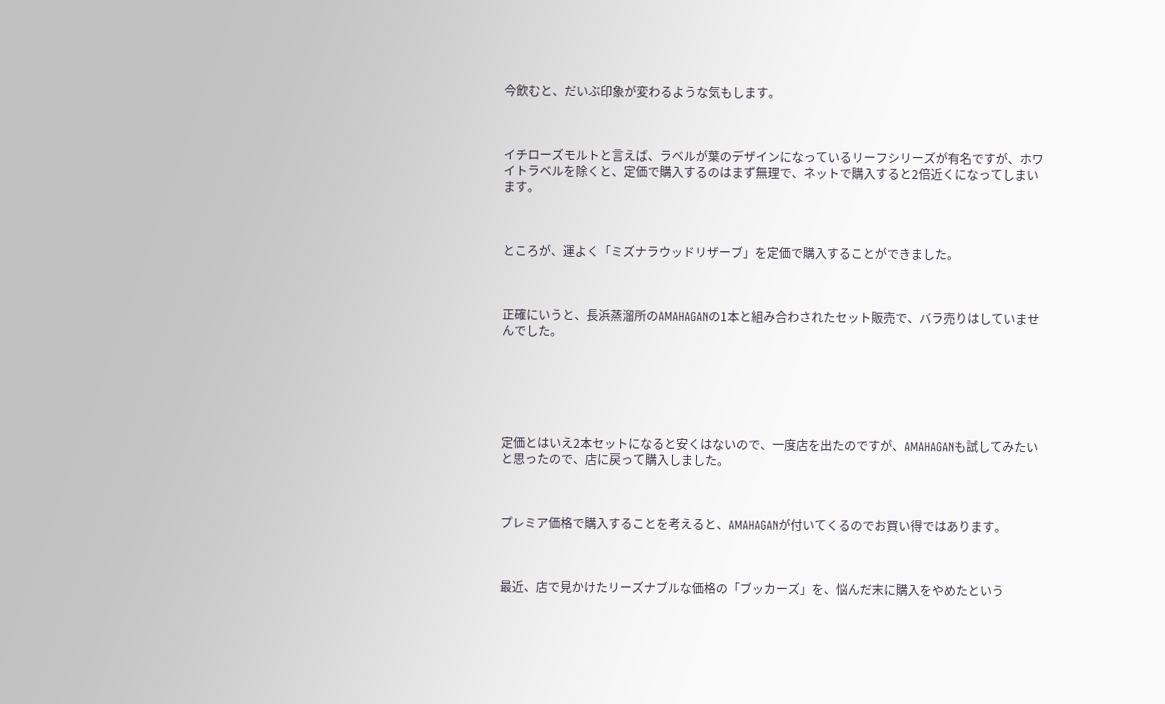今飲むと、だいぶ印象が変わるような気もします。



イチローズモルトと言えば、ラベルが葉のデザインになっているリーフシリーズが有名ですが、ホワイトラベルを除くと、定価で購入するのはまず無理で、ネットで購入すると2倍近くになってしまいます。



ところが、運よく「ミズナラウッドリザーブ」を定価で購入することができました。



正確にいうと、長浜蒸溜所のAMAHAGANの1本と組み合わされたセット販売で、バラ売りはしていませんでした。






定価とはいえ2本セットになると安くはないので、一度店を出たのですが、AMAHAGANも試してみたいと思ったので、店に戻って購入しました。



プレミア価格で購入することを考えると、AMAHAGANが付いてくるのでお買い得ではあります。



最近、店で見かけたリーズナブルな価格の「ブッカーズ」を、悩んだ末に購入をやめたという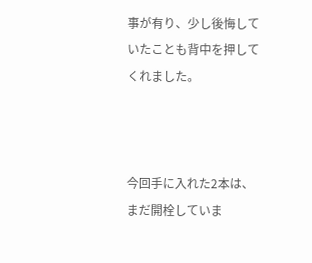事が有り、少し後悔していたことも背中を押してくれました。



今回手に入れた2本は、まだ開栓していま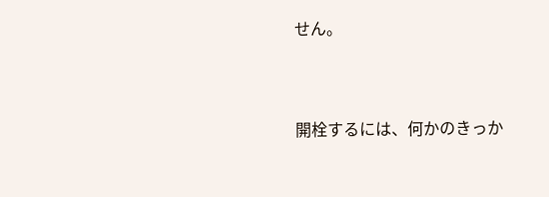せん。



開栓するには、何かのきっか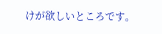けが欲しいところです。